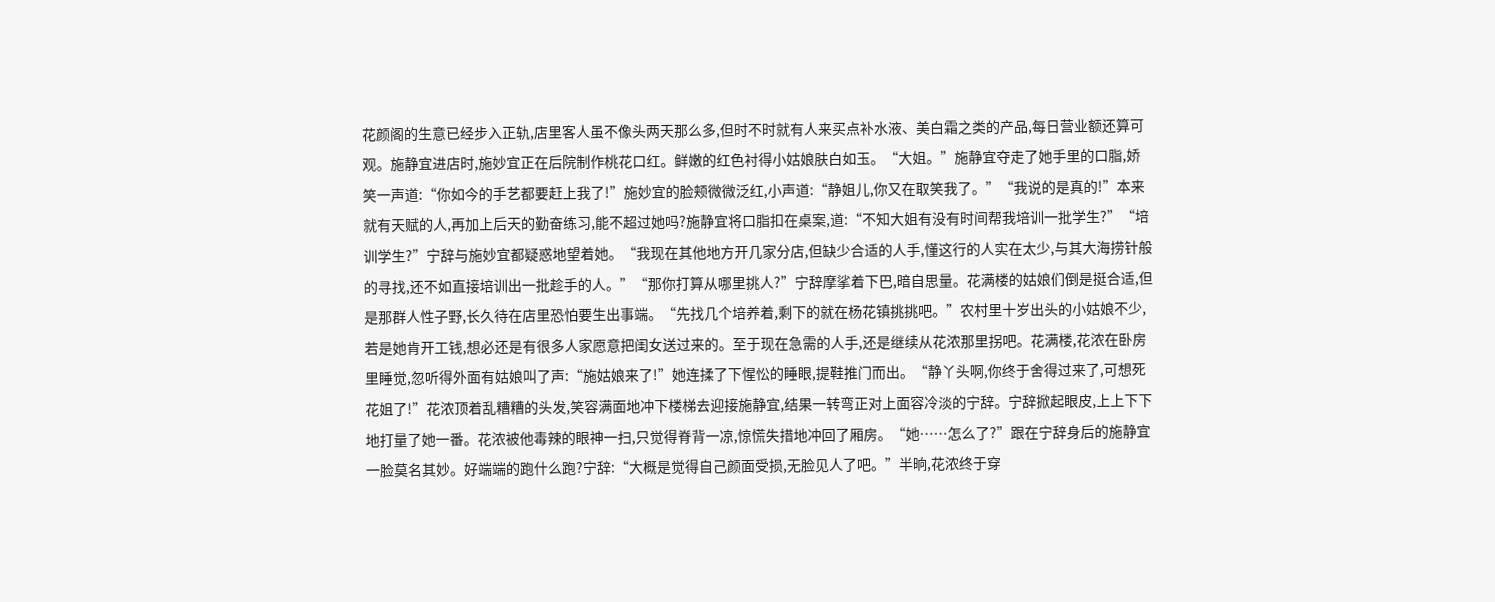花颜阁的生意已经步入正轨,店里客人虽不像头两天那么多,但时不时就有人来买点补水液、美白霜之类的产品,每日营业额还算可观。施静宜进店时,施妙宜正在后院制作桃花口红。鲜嫩的红色衬得小姑娘肤白如玉。“大姐。”施静宜夺走了她手里的口脂,娇笑一声道:“你如今的手艺都要赶上我了!”施妙宜的脸颊微微泛红,小声道:“静姐儿,你又在取笑我了。”“我说的是真的!”本来就有天赋的人,再加上后天的勤奋练习,能不超过她吗?施静宜将口脂扣在桌案,道:“不知大姐有没有时间帮我培训一批学生?”“培训学生?”宁辞与施妙宜都疑惑地望着她。“我现在其他地方开几家分店,但缺少合适的人手,懂这行的人实在太少,与其大海捞针般的寻找,还不如直接培训出一批趁手的人。”“那你打算从哪里挑人?”宁辞摩挲着下巴,暗自思量。花满楼的姑娘们倒是挺合适,但是那群人性子野,长久待在店里恐怕要生出事端。“先找几个培养着,剩下的就在杨花镇挑挑吧。”农村里十岁出头的小姑娘不少,若是她肯开工钱,想必还是有很多人家愿意把闺女送过来的。至于现在急需的人手,还是继续从花浓那里拐吧。花满楼,花浓在卧房里睡觉,忽听得外面有姑娘叫了声:“施姑娘来了!”她连揉了下惺忪的睡眼,提鞋推门而出。“静丫头啊,你终于舍得过来了,可想死花姐了!”花浓顶着乱糟糟的头发,笑容满面地冲下楼梯去迎接施静宜,结果一转弯正对上面容冷淡的宁辞。宁辞掀起眼皮,上上下下地打量了她一番。花浓被他毒辣的眼神一扫,只觉得脊背一凉,惊慌失措地冲回了厢房。“她……怎么了?”跟在宁辞身后的施静宜一脸莫名其妙。好端端的跑什么跑?宁辞:“大概是觉得自己颜面受损,无脸见人了吧。”半晌,花浓终于穿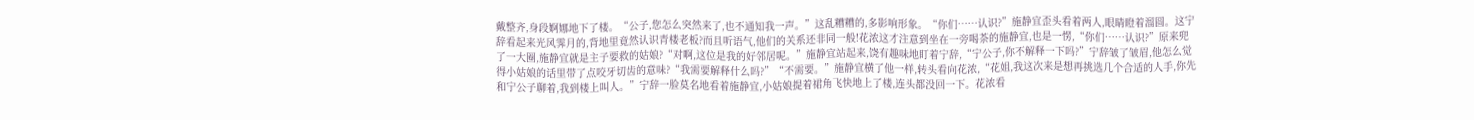戴整齐,身段婀娜地下了楼。“公子,您怎么突然来了,也不通知我一声。”这乱糟糟的,多影响形象。“你们……认识?”施静宜歪头看着两人,眼睛瞪着溜圆。这宁辞看起来光风霁月的,背地里竟然认识青楼老板?而且听语气,他们的关系还非同一般!花浓这才注意到坐在一旁喝茶的施静宜,也是一愣,“你们……认识?”原来兜了一大圈,施静宜就是主子要救的姑娘?“对啊,这位是我的好邻居呢。”施静宜站起来,饶有趣味地盯着宁辞,“宁公子,你不解释一下吗?”宁辞皱了皱眉,他怎么觉得小姑娘的话里带了点咬牙切齿的意味?“我需要解释什么吗?”“不需要。”施静宜横了他一样,转头看向花浓,“花姐,我这次来是想再挑选几个合适的人手,你先和宁公子聊着,我到楼上叫人。”宁辞一脸莫名地看着施静宜,小姑娘提着裙角飞快地上了楼,连头都没回一下。花浓看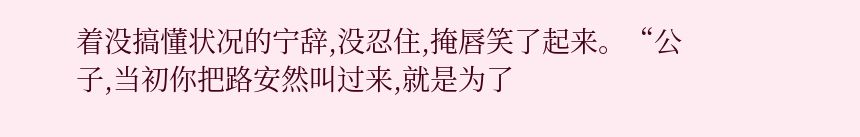着没搞懂状况的宁辞,没忍住,掩唇笑了起来。“公子,当初你把路安然叫过来,就是为了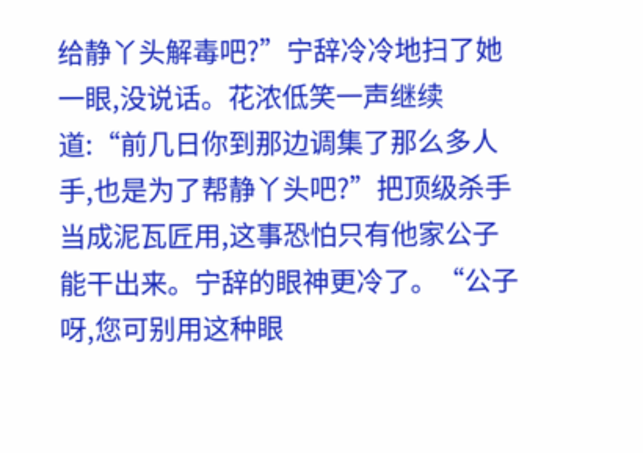给静丫头解毒吧?”宁辞冷冷地扫了她一眼,没说话。花浓低笑一声继续道:“前几日你到那边调集了那么多人手,也是为了帮静丫头吧?”把顶级杀手当成泥瓦匠用,这事恐怕只有他家公子能干出来。宁辞的眼神更冷了。“公子呀,您可别用这种眼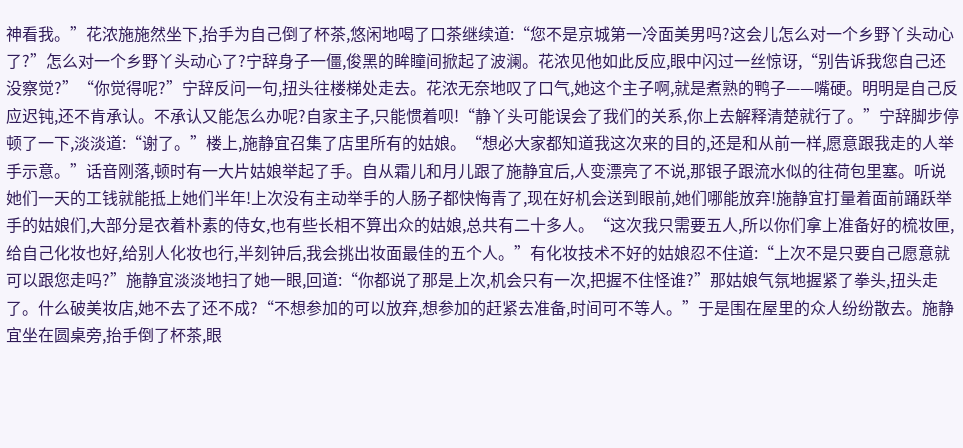神看我。”花浓施施然坐下,抬手为自己倒了杯茶,悠闲地喝了口茶继续道:“您不是京城第一冷面美男吗?这会儿怎么对一个乡野丫头动心了?”怎么对一个乡野丫头动心了?宁辞身子一僵,俊黑的眸瞳间掀起了波澜。花浓见他如此反应,眼中闪过一丝惊讶,“别告诉我您自己还没察觉?”“你觉得呢?”宁辞反问一句,扭头往楼梯处走去。花浓无奈地叹了口气,她这个主子啊,就是煮熟的鸭子——嘴硬。明明是自己反应迟钝,还不肯承认。不承认又能怎么办呢?自家主子,只能惯着呗!“静丫头可能误会了我们的关系,你上去解释清楚就行了。”宁辞脚步停顿了一下,淡淡道:“谢了。”楼上,施静宜召集了店里所有的姑娘。“想必大家都知道我这次来的目的,还是和从前一样,愿意跟我走的人举手示意。”话音刚落,顿时有一大片姑娘举起了手。自从霜儿和月儿跟了施静宜后,人变漂亮了不说,那银子跟流水似的往荷包里塞。听说她们一天的工钱就能抵上她们半年!上次没有主动举手的人肠子都快悔青了,现在好机会送到眼前,她们哪能放弃!施静宜打量着面前踊跃举手的姑娘们,大部分是衣着朴素的侍女,也有些长相不算出众的姑娘,总共有二十多人。“这次我只需要五人,所以你们拿上准备好的梳妆匣,给自己化妆也好,给别人化妆也行,半刻钟后,我会挑出妆面最佳的五个人。”有化妆技术不好的姑娘忍不住道:“上次不是只要自己愿意就可以跟您走吗?”施静宜淡淡地扫了她一眼,回道:“你都说了那是上次,机会只有一次,把握不住怪谁?”那姑娘气氛地握紧了拳头,扭头走了。什么破美妆店,她不去了还不成?“不想参加的可以放弃,想参加的赶紧去准备,时间可不等人。”于是围在屋里的众人纷纷散去。施静宜坐在圆桌旁,抬手倒了杯茶,眼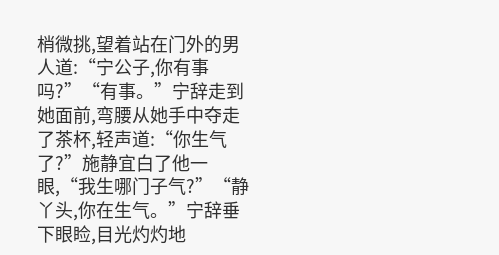梢微挑,望着站在门外的男人道:“宁公子,你有事吗?”“有事。”宁辞走到她面前,弯腰从她手中夺走了茶杯,轻声道:“你生气了?”施静宜白了他一眼,“我生哪门子气?”“静丫头,你在生气。”宁辞垂下眼睑,目光灼灼地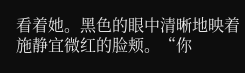看着她。黑色的眼中清晰地映着施静宜微红的脸颊。“你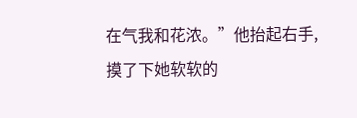在气我和花浓。”他抬起右手,摸了下她软软的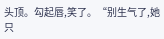头顶。勾起唇,笑了。“别生气了,她只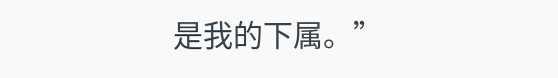是我的下属。”